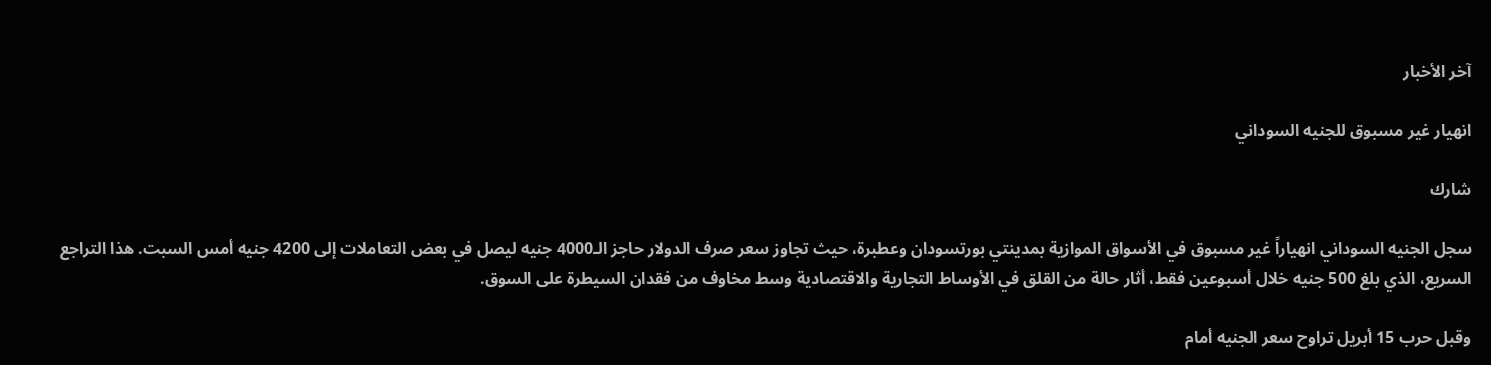آخر الأخبار

انهيار غير مسبوق للجنيه السوداني

شارك

سجل الجنيه السوداني انهياراً غير مسبوق في الأسواق الموازية بمدينتي بورتسودان وعطبرة، حيث تجاوز سعر صرف الدولار حاجز الـ4000 جنيه ليصل في بعض التعاملات إلى 4200 جنيه أمس السبت. هذا التراجع السريع، الذي بلغ 500 جنيه خلال أسبوعين فقط، أثار حالة من القلق في الأوساط التجارية والاقتصادية وسط مخاوف من فقدان السيطرة على السوق.

وقبل حرب 15 أبريل تراوح سعر الجنيه أمام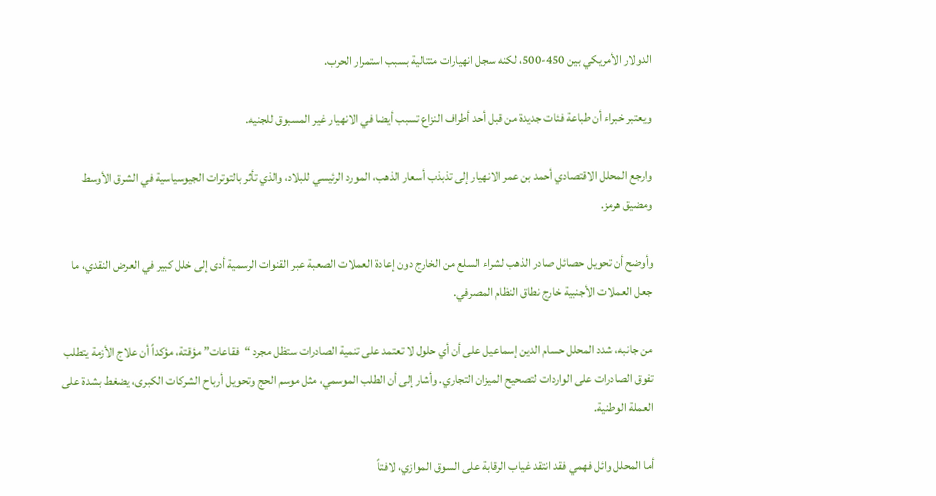الدولار الأمريكي بين 450-500، لكنه سجل انهيارات متتالية بسبب استمرار الحرب.

ويعتبر خبراء أن طباعة فئات جديدة من قبل أحد أطراف النزاع تسبب أيضا في الانهيار غير المسبوق للجنيه.

وارجع المحلل الاقتصادي أحمد بن عمر الانهيار إلى تذبذب أسعار الذهب، المورد الرئيسي للبلاد، والذي تأثر بالتوترات الجيوسياسية في الشرق الأوسط ومضيق هرمز.

وأوضح أن تحويل حصائل صادر الذهب لشراء السلع من الخارج دون إعادة العملات الصعبة عبر القنوات الرسمية أدى إلى خلل كبير في العرض النقدي، ما جعل العملات الأجنبية خارج نطاق النظام المصرفي.

من جانبه، شدد المحلل حسام الدين إسماعيل على أن أي حلول لا تعتمد على تنمية الصادرات ستظل مجرد “فقاعات” مؤقتة، مؤكداً أن علاج الأزمة يتطلب تفوق الصادرات على الواردات لتصحيح الميزان التجاري. وأشار إلى أن الطلب الموسمي، مثل موسم الحج وتحويل أرباح الشركات الكبرى، يضغط بشدة على العملة الوطنية.

أما المحلل وائل فهمي فقد انتقد غياب الرقابة على السوق الموازي، لافتاً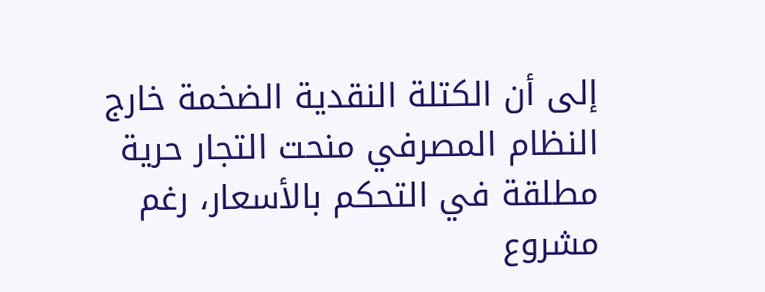إلى أن الكتلة النقدية الضخمة خارج النظام المصرفي منحت التجار حرية مطلقة في التحكم بالأسعار، رغم مشروع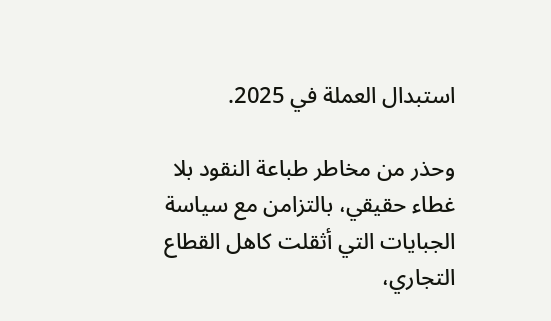استبدال العملة في 2025.

وحذر من مخاطر طباعة النقود بلا غطاء حقيقي، بالتزامن مع سياسة الجبايات التي أثقلت كاهل القطاع التجاري،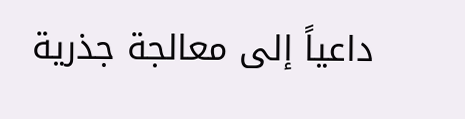داعياً إلى معالجة جذرية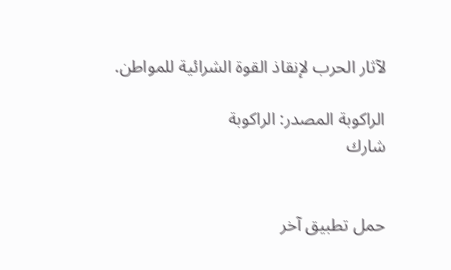لآثار الحرب لإنقاذ القوة الشرائية للمواطن.

الراكوبة المصدر: الراكوبة
شارك


حمل تطبيق آخر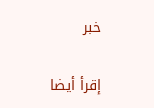خبر

إقرأ أيضا